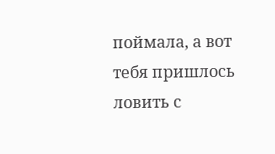поймала, а вот тебя пришлось ловить с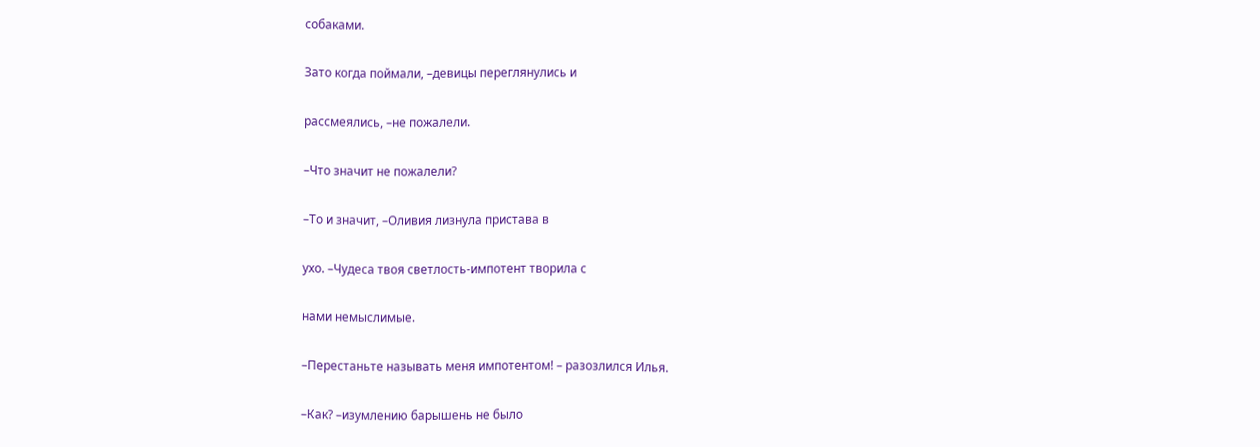собаками.

Зато когда поймали, –девицы переглянулись и

рассмеялись, –не пожалели.

–Что значит не пожалели?

–То и значит, –Оливия лизнула пристава в

ухо. –Чудеса твоя светлость-импотент творила с

нами немыслимые.

–Перестаньте называть меня импотентом! – разозлился Илья.

–Как? –изумлению барышень не было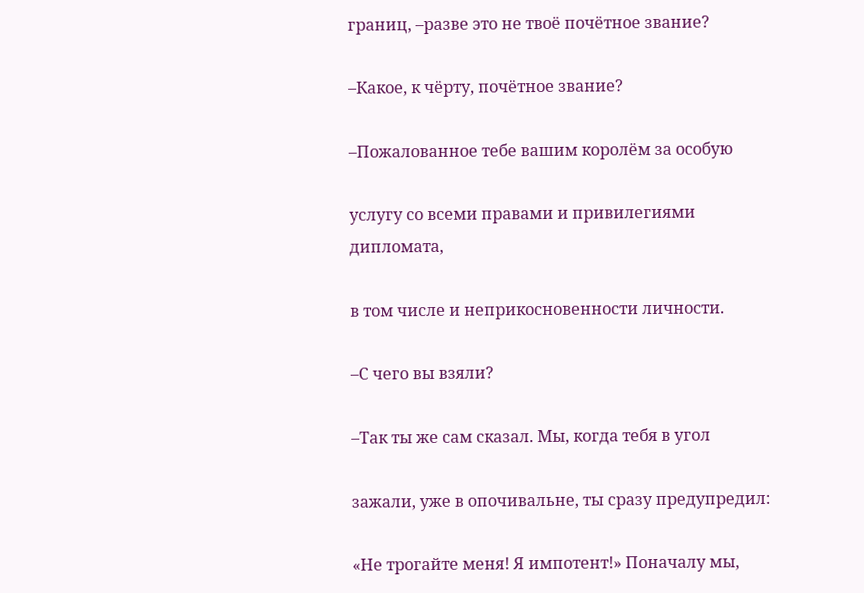границ, –разве это не твоё почётное звание?

–Какое, к чёрту, почётное звание?

–Пожалованное тебе вашим королём за особую

услугу со всеми правами и привилегиями дипломата,

в том числе и неприкосновенности личности.

–С чего вы взяли?

–Так ты же сам сказал. Мы, когда тебя в угол

зажали, уже в опочивальне, ты сразу предупредил:

«Не трогайте меня! Я импотент!» Поначалу мы,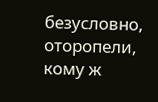безусловно, оторопели, кому ж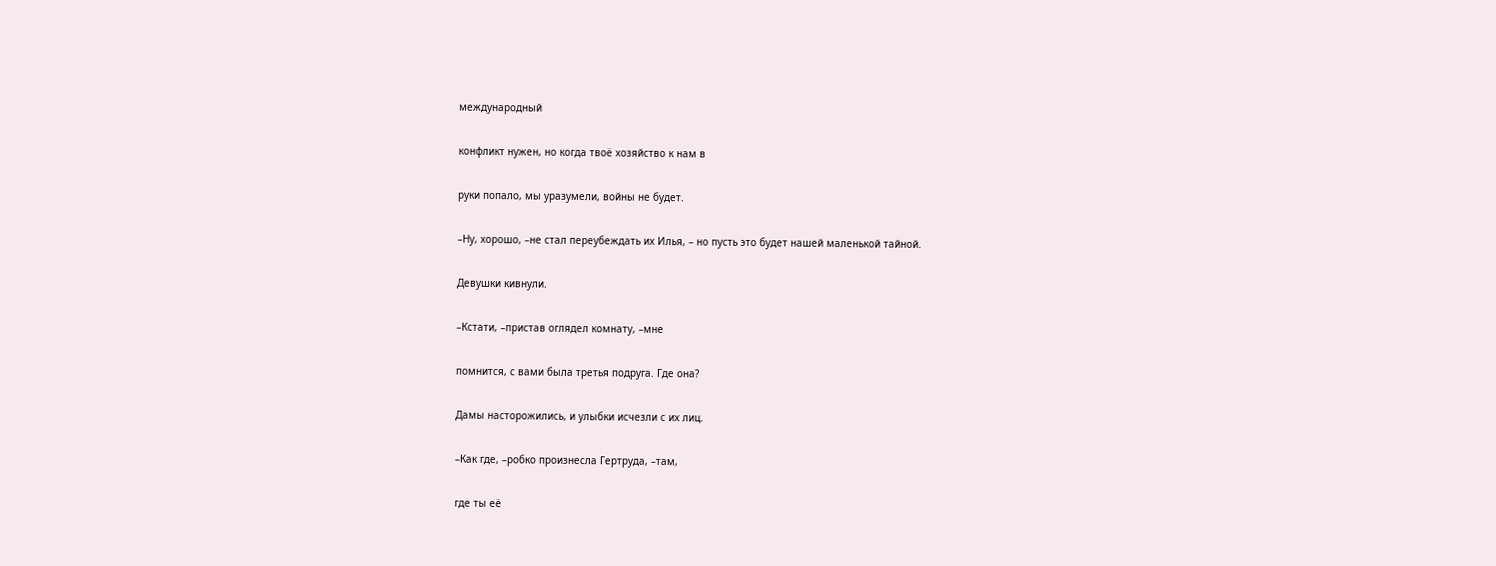международный

конфликт нужен, но когда твоё хозяйство к нам в

руки попало, мы уразумели, войны не будет.

–Ну, хорошо, –не стал переубеждать их Илья, – но пусть это будет нашей маленькой тайной.

Девушки кивнули.

–Кстати, –пристав оглядел комнату, –мне

помнится, с вами была третья подруга. Где она?

Дамы насторожились, и улыбки исчезли с их лиц.

–Как где, –робко произнесла Гертруда, –там,

где ты её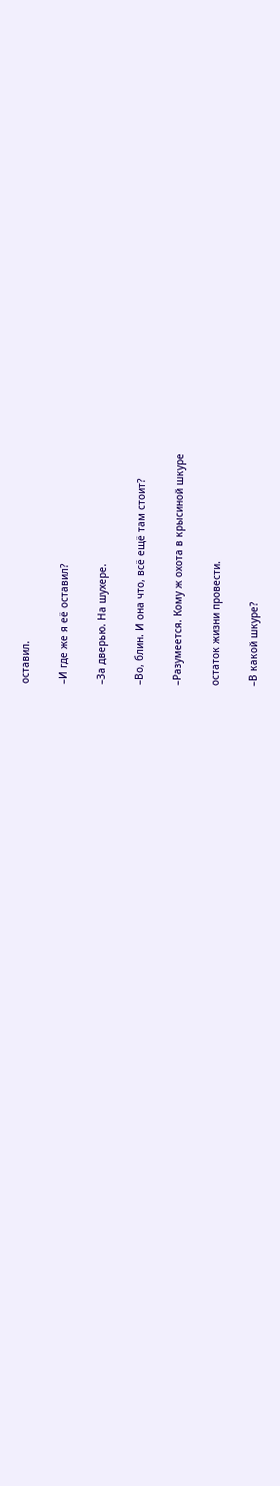оставил.

–И где же я её оставил?

–За дверью. На шухере.

–Во, блин. И она что, всё ещё там стоит?

–Разумеется. Кому ж охота в крысиной шкуре

остаток жизни провести.

–В какой шкуре?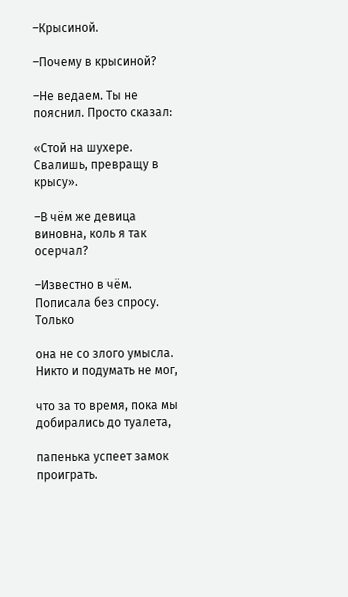–Крысиной.

–Почему в крысиной?

–Не ведаем. Ты не пояснил. Просто сказал:

«Стой на шухере. Свалишь, превращу в крысу».

–В чём же девица виновна, коль я так осерчал?

–Известно в чём. Пописала без спросу. Только

она не со злого умысла. Никто и подумать не мог,

что за то время, пока мы добирались до туалета,

папенька успеет замок проиграть.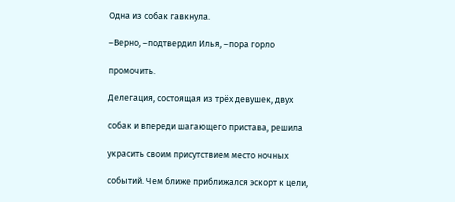Одна из собак гавкнула.

–Верно, –подтвердил Илья, –пора горло

промочить.

Делегация, состоящая из трёх девушек, двух

собак и впереди шагающего пристава, решила

украсить своим присутствием место ночных

событий. Чем ближе приближался эскорт к цели,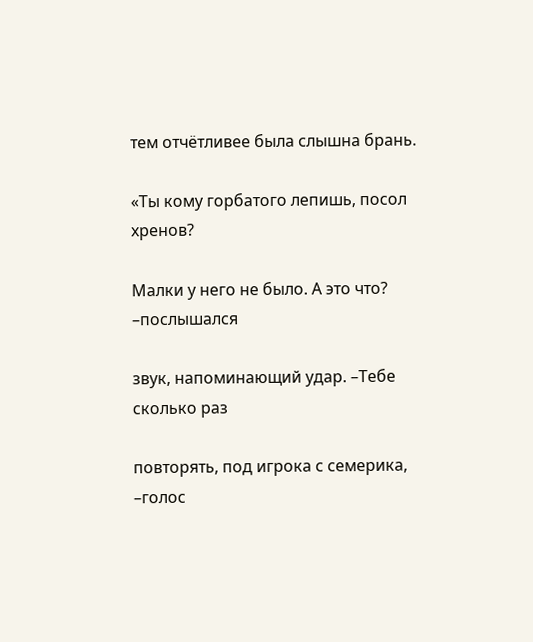тем отчётливее была слышна брань.

«Ты кому горбатого лепишь, посол хренов?

Малки у него не было. А это что? –послышался

звук, напоминающий удар. –Тебе сколько раз

повторять, под игрока с семерика, –голос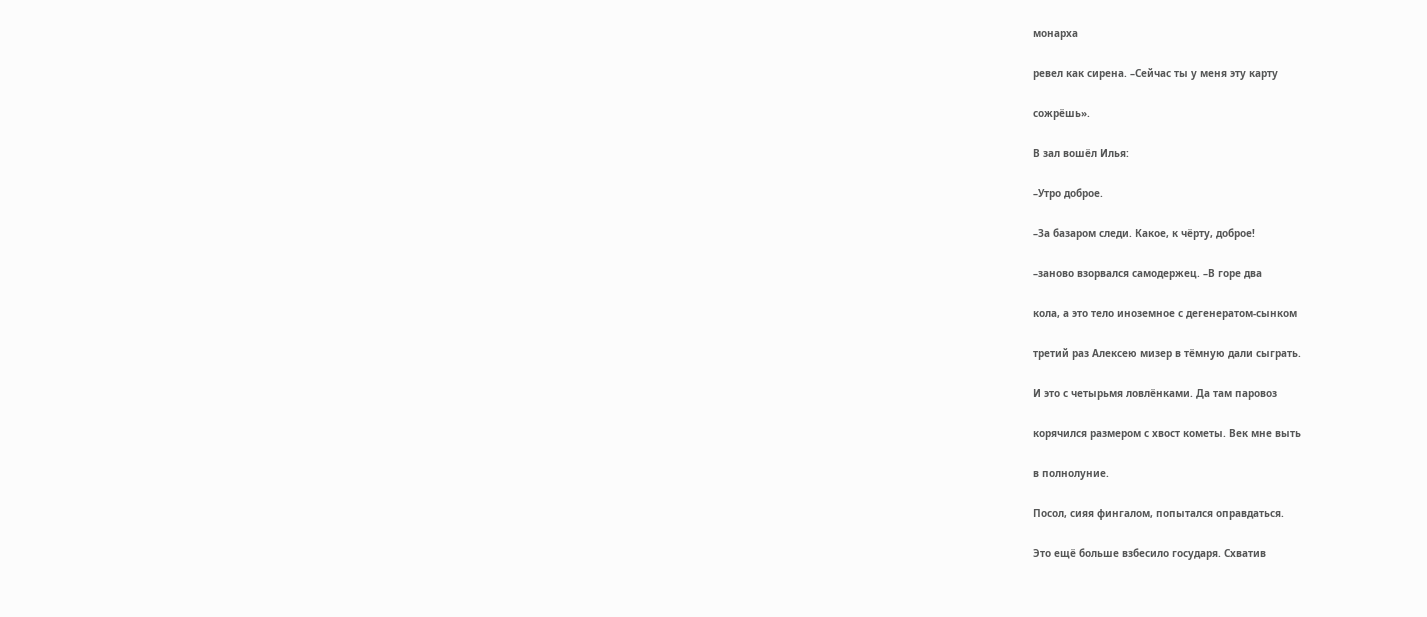монарха

ревел как сирена. –Сейчас ты у меня эту карту

сожрёшь».

В зал вошёл Илья:

–Утро доброе.

–За базаром следи. Какое, к чёрту, доброе!

–заново взорвался самодержец. –В горе два

кола, а это тело иноземное с дегенератом-сынком

третий раз Алексею мизер в тёмную дали сыграть.

И это с четырьмя ловлёнками. Да там паровоз

корячился размером с хвост кометы. Век мне выть

в полнолуние.

Посол, сияя фингалом, попытался оправдаться.

Это ещё больше взбесило государя. Схватив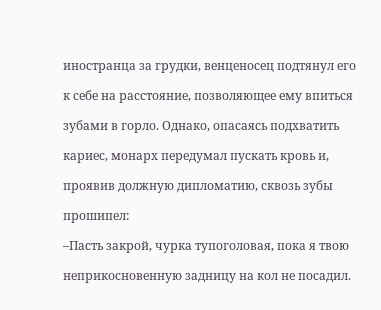иностранца за грудки, венценосец подтянул его

к себе на расстояние, позволяющее ему впиться

зубами в горло. Однако, опасаясь подхватить

кариес, монарх передумал пускать кровь и,

проявив должную дипломатию, сквозь зубы

прошипел:

–Пасть закрой, чурка тупоголовая, пока я твою

неприкосновенную задницу на кол не посадил.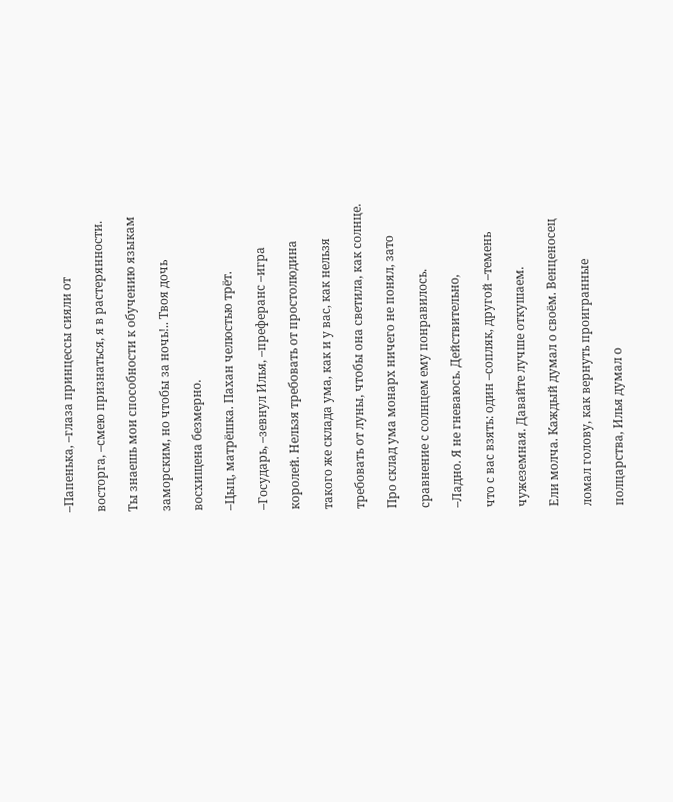–Папенька, –глаза принцессы сияли от

восторга, –смею признаться, я в растерянности.

Ты знаешь мои способности к обучению языкам

заморским, но чтобы за ночь!.. Твоя дочь

восхищена безмерно.

–Цыц, матрёшка. Пахан челюстью трёт.

–Государь, –зевнул Илья, –преферанс –игра

королей. Нельзя требовать от простолюдина

такого же склада ума, как и у вас, как нельзя

требовать от луны, чтобы она светила, как солнце.

Про склад ума монарх ничего не понял, зато

сравнение с солнцем ему понравилось.

–Ладно. Я не гневаюсь. Действительно,

что с вас взять: один –сопляк, другой –темень

чужеземная. Давайте лучше откушаем.

Ели молча. Каждый думал о своём. Венценосец

ломал голову, как вернуть проигранные

полцарства, Илья думал о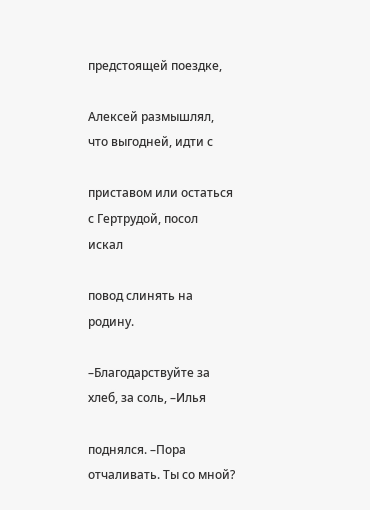предстоящей поездке,

Алексей размышлял, что выгодней, идти с

приставом или остаться с Гертрудой, посол искал

повод слинять на родину.

–Благодарствуйте за хлеб, за соль, –Илья

поднялся. –Пора отчаливать. Ты со мной?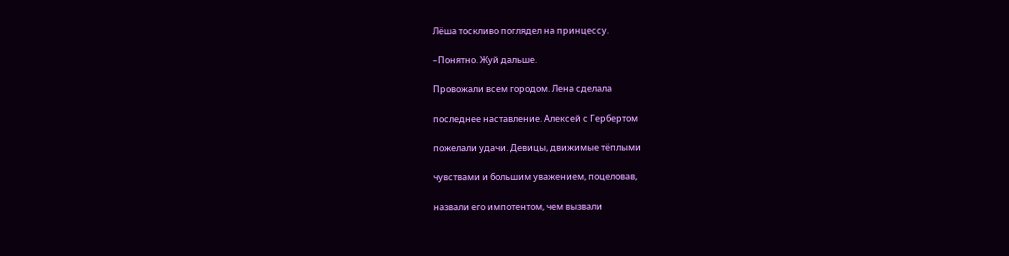Лёша тоскливо поглядел на принцессу.

–Понятно. Жуй дальше.

Провожали всем городом. Лена сделала

последнее наставление. Алексей с Гербертом

пожелали удачи. Девицы, движимые тёплыми

чувствами и большим уважением, поцеловав,

назвали его импотентом, чем вызвали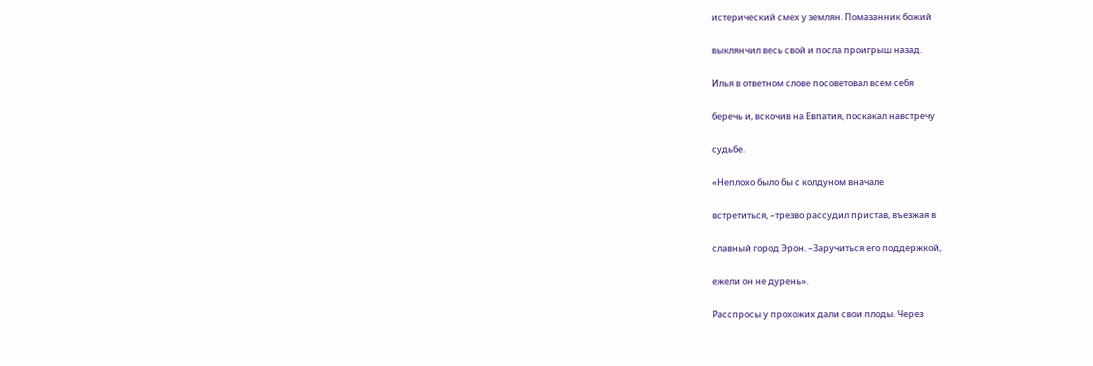истерический смех у землян. Помазанник божий

выклянчил весь свой и посла проигрыш назад.

Илья в ответном слове посоветовал всем себя

беречь и, вскочив на Евпатия, поскакал навстречу

судьбе.

«Неплохо было бы с колдуном вначале

встретиться, –трезво рассудил пристав, въезжая в

славный город Эрон. –Заручиться его поддержкой,

ежели он не дурень».

Расспросы у прохожих дали свои плоды. Через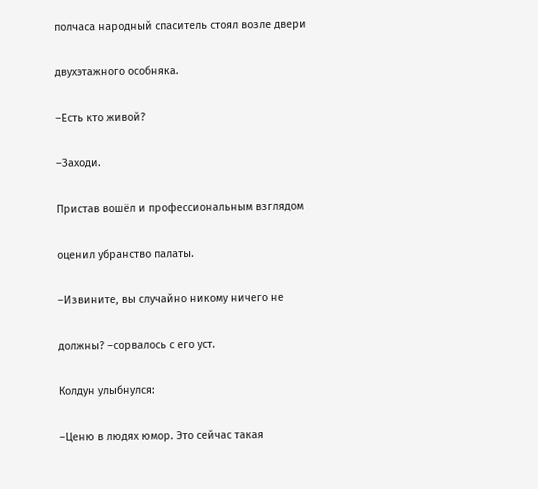полчаса народный спаситель стоял возле двери

двухэтажного особняка.

–Есть кто живой?

–Заходи.

Пристав вошёл и профессиональным взглядом

оценил убранство палаты.

–Извините, вы случайно никому ничего не

должны? –сорвалось с его уст.

Колдун улыбнулся:

–Ценю в людях юмор. Это сейчас такая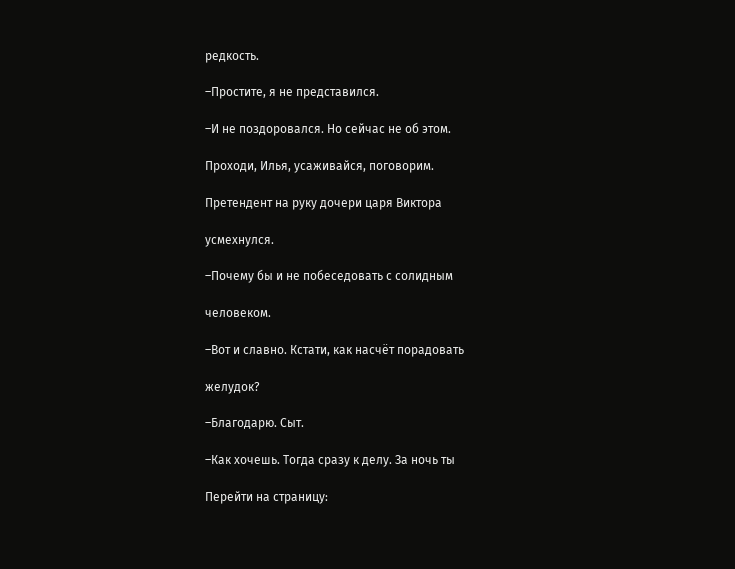редкость.

–Простите, я не представился.

–И не поздоровался. Но сейчас не об этом.

Проходи, Илья, усаживайся, поговорим.

Претендент на руку дочери царя Виктора

усмехнулся.

–Почему бы и не побеседовать с солидным

человеком.

–Вот и славно. Кстати, как насчёт порадовать

желудок?

–Благодарю. Сыт.

–Как хочешь. Тогда сразу к делу. За ночь ты

Перейти на страницу: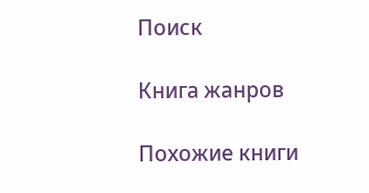Поиск

Книга жанров

Похожие книги